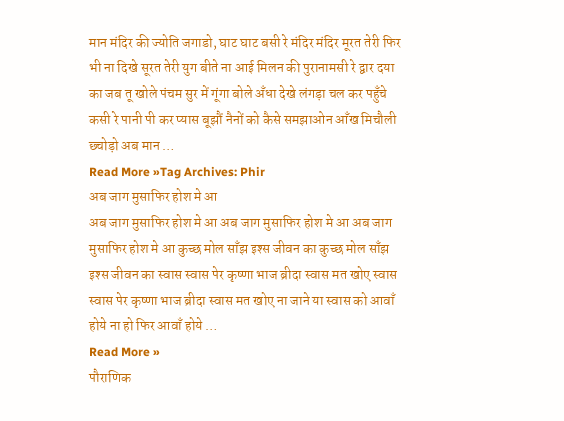मान मंदिर की ज्योति जगाडो, घाट घाट बसी रे मंदिर मंदिर मूरत तेरी फिर भी ना दिखे सूरत तेरी युग बीते ना आई मिलन की पुरानामसी रे द्वार दया का जब तू खोले पंचम सुर में गूंगा बोले अँधा देखे लंगड़ा चल कर पहुँचे कसी रे पानी पी कर प्यास बूझौं नैनों को कैसे समझाओन आँख मिचौली छ्चोड़ो अब मान …
Read More »Tag Archives: Phir
अब जाग मुसाफिर होश मे आ
अब जाग मुसाफिर होश मे आ अब जाग मुसाफिर होश मे आ अब जाग मुसाफिर होश मे आ कुच्छ मोल साँझ इश्स जीवन का कुच्छ मोल साँझ इश्स जीवन का स्वास स्वास पेर कृष्णा भाज ब्रीदा स्वास मत खोए स्वास स्वास पेर कृष्णा भाज ब्रीदा स्वास मत खोए ना जाने या स्वास को आवाँ होये ना हो फिर आवाँ होये …
Read More »
पौराणिक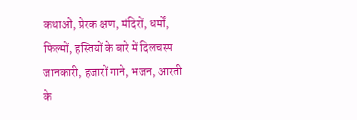कथाओं, प्रेरक क्षण, मंदिरों, धर्मों, फिल्मों, हस्तियों के बारे में दिलचस्प जानकारी, हजारों गाने, भजन, आरती के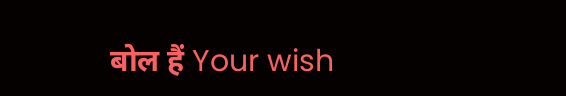बोल हैं Your wish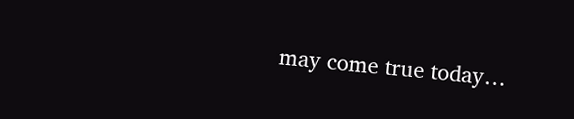may come true today…